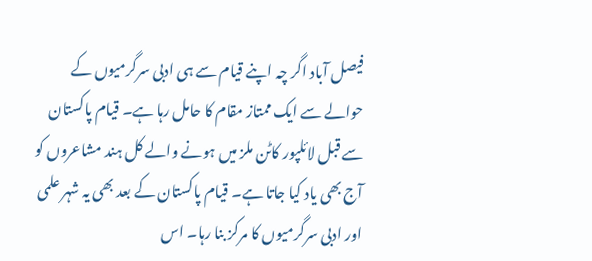فیصل آباد اگر چہ اپنے قیام سے ہی ادبی سرگرمیوں کے حوالے سے ایک ممتاز مقام کا حامل رہا ہے۔ قیام پاکستان سے قبل لائلپور کاٹن ملز میں ہونے والے کل ہند مشاعروں کو آج بھی یاد کیا جاتا ہے۔ قیام پاکستان کے بعد بھی یہ شہر علمی اور ادبی سرگرمیوں کا مرکز بنا رہا۔ اس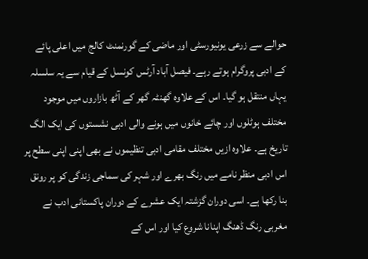حوالے سے زرعی یونیورسٹی اور ماضی کے گورنمنٹ کالج میں اعلی پائے کے ادبی پروگرام ہوتے رہے۔ فیصل آباد آرٹس کونسل کے قیام سے یہ سلسلہ یہاں منتقل ہو گیا۔ اس کے علاوہ گھنٹہ گھر کے آٹھ بازاروں میں موجود مختلف ہوٹلوں اور چائے خانوں میں ہونے والی ادبی نشستوں کی ایک الگ تاریخ ہے۔ علاوہ ازیں مختلف مقامی ادبی تنظیموں نے بھی اپنی اپنی سطح پر اس ادبی منظر نامے میں رنگ بھرے اور شہر کی سماجی زندگی کو پر رونق بنا رکھا ہے۔ اسی دوران گزشتہ ایک عشرے کے دوران پاکستانی ادب نے مغربی رنگ ڈھنگ اپنانا شروع کیا اور اس کے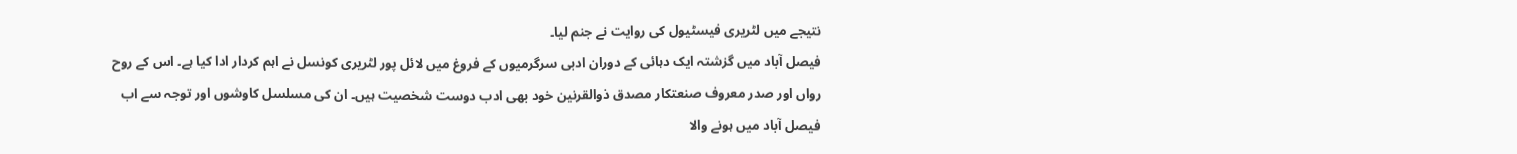نتیجے میں لٹریری فیسٹیول کی روایت نے جنم لیا۔
فیصل آباد میں گزشتہ ایک دہائی کے دوران ادبی سرگرمیوں کے فروغ میں لائل پور لٹریری کونسل نے اہم کردار ادا کیا ہے۔ اس کے روح رواں اور صدر معروف صنعتکار مصدق ذوالقرنین خود بھی ادب دوست شخصیت ہیں۔ ان کی مسلسل کاوشوں اور توجہ سے اب فیصل آباد میں ہونے والا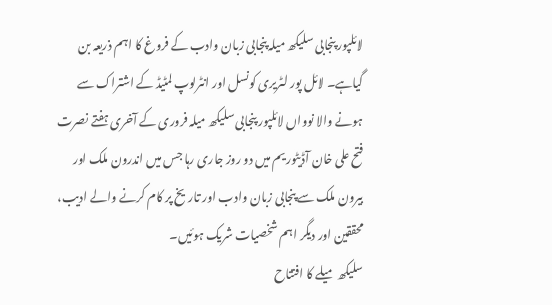لائلپور پنجابی سلیکھ میلہ پنجابی زبان وادب کے فروغ کا اہم ذریعہ بن گیاہے۔ لائل پور لٹریری کونسل اور انٹرلوپ لمٹیڈ کے اشتراک سے ہونے والا نوواں لائلپور پنجابی سلیکھ میلہ فروری کے آخری ہفتے نصرت فتح علی خان آڈیٹوریم میں دو روز جاری رہا جس میں اندرون ملک اور بیرون ملک سے پنجابی زبان وادب اور تاریخ پر کام کرنے والے ادیب، محققین اور دیگر اہم شخصیات شریک ہوئیں۔
سلیکھ میلے کا افتتاح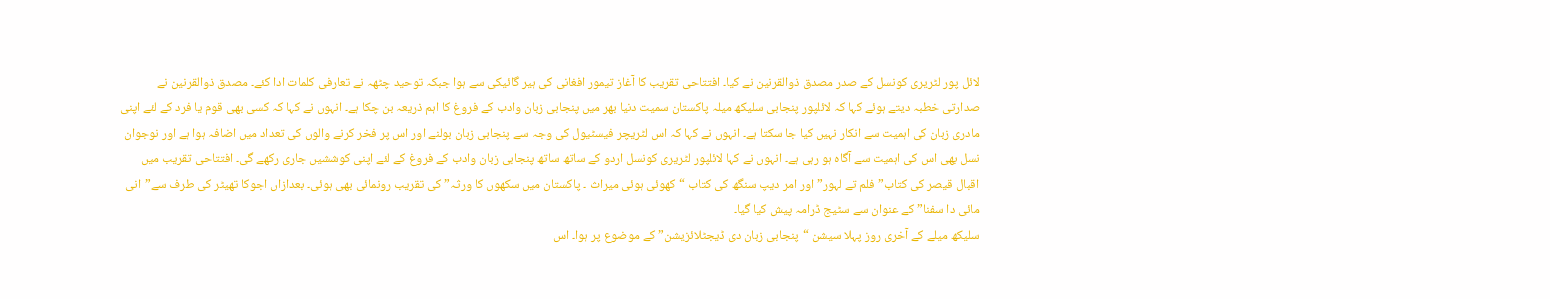لائل پور لٹریری کونسل کے صدر مصدق ذوالقرنین نے کیا۔ افتتاحی تقریب کا آغاز تیمور افغانی کی ہیر گائیکی سے ہوا جبکہ توحید چٹھہ نے تعارفی کلمات ادا کئے۔ مصدق ذوالقرنین نے صدارتی خطبہ دیتے ہوئے کہا کہ لائلپور پنجابی سلیکھ میلہ پاکستان سمیت دنیا بھر میں پنجابی زبان وادب کے فروغ کا اہم ذریعہ بن چکا ہے۔ انہوں نے کہا کہ کسی بھی قوم یا فرد کے لئے اپنی مادری زبان کی اہمیت سے انکار نہیں کیا جا سکتا ہے۔ انہوں نے کہا کہ اس لٹریچر فیسٹیول کی وجہ سے پنجابی زبان بولنے اور اس پر فخر کرنے والوں کی تعداد میں اضافہ ہوا ہے اور نوجوان نسل بھی اس کی اہمیت سے آگاہ ہو رہی ہے۔ انہوں نے کہا لائلپور لٹریری کونسل اردو کے ساتھ ساتھ پنجابی زبان وادب کے فروغ کے لئے اپنی کوششیں جاری رکھے گی۔ افتتاحی تقریب میں اقبال قیصر کی کتاب”فلم تے لہور” اور امر دیپ سنگھ کی کتاب “کھوئی ہوئی میراث ۔ پاکستان میں سکھوں کا ورثہ” کی تقریب رونمائی بھی ہوئی۔ بعدازاں اجوکا تھیٹر کی طرف سے”انی مائی دا سفنا” کے عنوان سے سٹیج ڈرامہ پیش کیا گیا۔
سلیکھ میلے کے آخری روز پہلا سیشن “پنجابی زبان دی ڈیجٹلائزیشن” کے موضوع پر ہوا۔ اس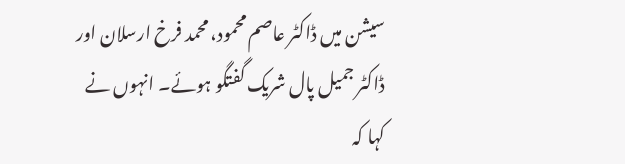سیشن میں ڈاکٹر عاصم محمود، محمد فرخ ارسلان اور ڈاکٹر جمیل پال شریک گفتگو ہوئے۔ انہوں نے کہا کہ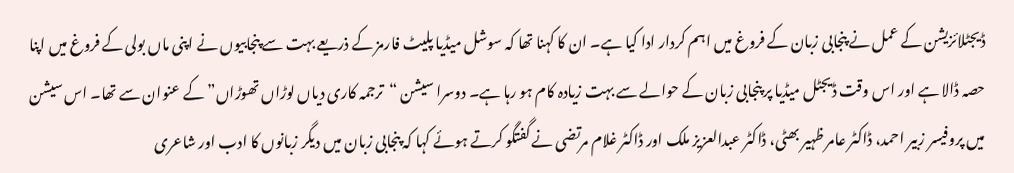ڈیجٹلائزیشن کے عمل نے پنجابی زبان کے فروغ میں اہم کردار ادا کیا ہے۔ ان کا کہنا تھا کہ سوشل میڈیا پلیٹ فارمز کے ذریعے بہت سے پنجابیوں نے اپنی ماں بولی کے فروغ میں اپنا حصہ ڈالا ہے اور اس وقت ڈیجٹل میڈیا پر پنجابی زبان کے حوالے سے بہت زیادہ کام ہو رہا ہے۔ دوسرا سیشن “ترجمہ کاری دیاں لوڑاں تھوڑاں” کے عنوان سے تھا۔ اس سیشن میں پروفیسر زبیر احمد، ڈاکٹر عامر ظہیر بھٹی، ڈاکٹر عبدالعزیز ملک اور ڈاکٹر غلام مرتضی نے گفتگو کرتے ہوئے کہا کہ پنجابی زبان میں دیگر زبانوں کا ادب اور شاعری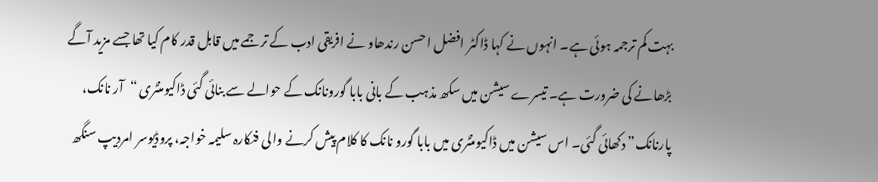بہت کم ترجمہ ہوئی ہے۔ انہوں نے کہا ڈاکٹر افضل احسن رندھاو نے افریقی ادب کے ترجمے میں قابل قدر کام کیا تھا جسے مزید آگے بڑھانے کی ضرورت ہے۔ تیسرے سیشن میں سکھ مذہب کے بانی بابا گورونانک کے حوالے سے بنائی گئی ڈاکیومنٹری “آر نانک، پارنانک” دکھائی گئی۔ اس سیشن میں ڈاکیومنٹری میں بابا گورو نانک کا کلام پیش کرنے والی فنکارہ سلیمہ خواجہ، پروڈیوسر امردیپ سنگھ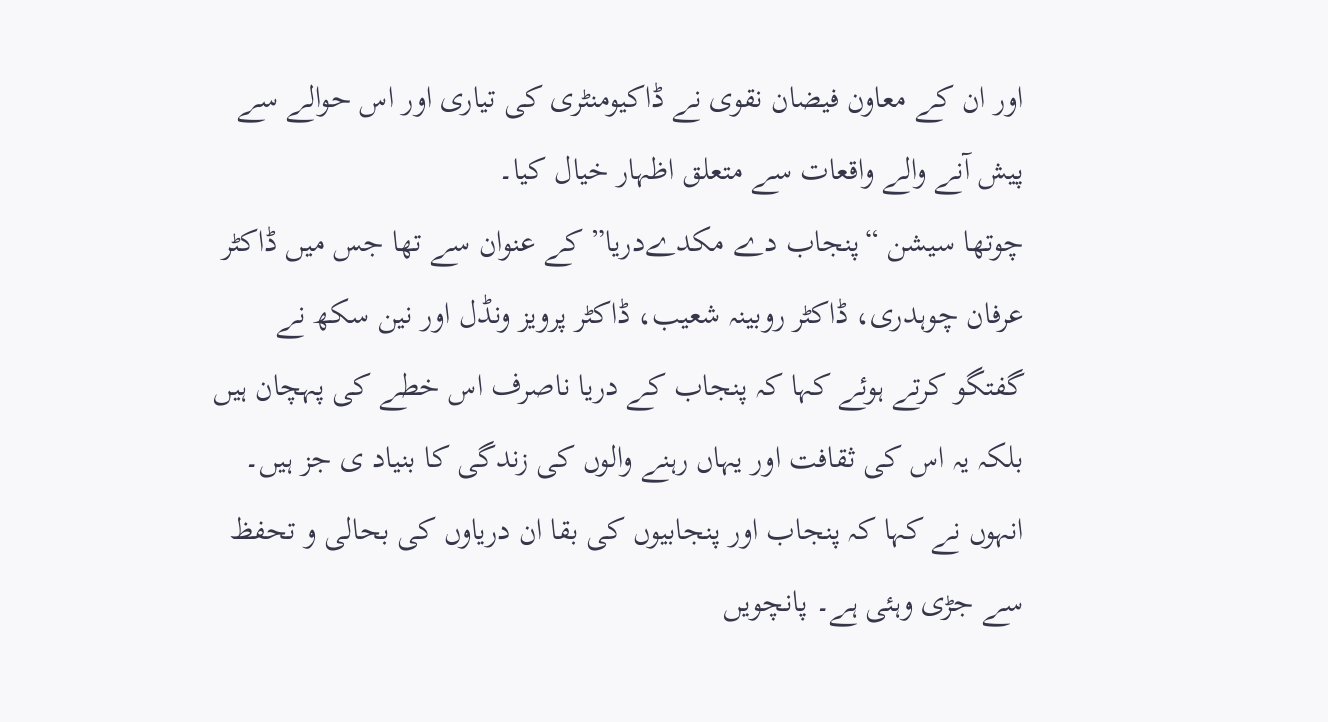اور ان کے معاون فیضان نقوی نے ڈاکیومنٹری کی تیاری اور اس حوالے سے پیش آنے والے واقعات سے متعلق اظہار خیال کیا۔
چوتھا سیشن “پنجاب دے مکدےدریا” کے عنوان سے تھا جس میں ڈاکٹر عرفان چوہدری، ڈاکٹر روبینہ شعیب، ڈاکٹر پرویز ونڈل اور نین سکھ نے گفتگو کرتے ہوئے کہا کہ پنجاب کے دریا ناصرف اس خطے کی پہچان ہیں بلکہ یہ اس کی ثقافت اور یہاں رہنے والوں کی زندگی کا بنیاد ی جز ہیں۔ انہوں نے کہا کہ پنجاب اور پنجابیوں کی بقا ان دریاوں کی بحالی و تحفظ سے جڑی وہئی ہے۔ پانچویں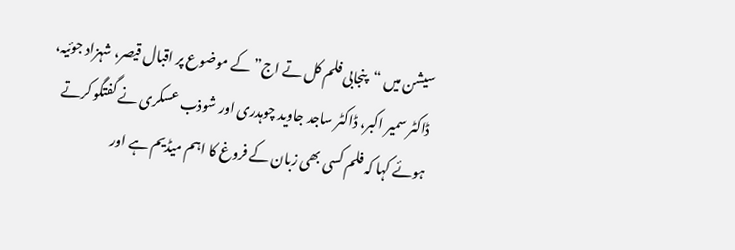سیشن میں “پنجابی فلم کل تے اج” کے موضوع پر اقبال قیصر، شہزاد جوئیہ، ڈاکٹر سمیر اکبر، ڈاکٹر ساجد جاوید چوہدری اور شوذب عسکری نے گفتگو کرتے ہوئے کہا کہ فلم کسی بھی زبان کے فروغ کا اہم میڈیم ہے اور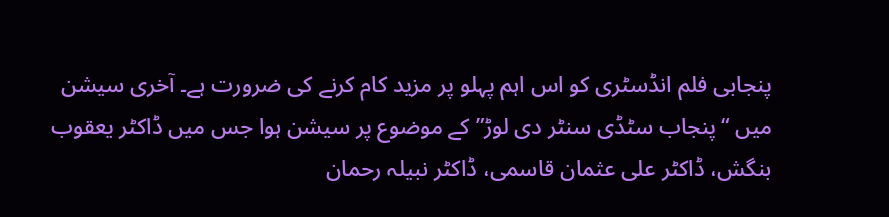پنجابی فلم انڈسٹری کو اس اہم پہلو پر مزید کام کرنے کی ضرورت ہے۔ آخری سیشن میں “پنجاب سٹڈی سنٹر دی لوڑ” کے موضوع پر سیشن ہوا جس میں ڈاکٹر یعقوب بنگش، ڈاکٹر علی عثمان قاسمی، ڈاکٹر نبیلہ رحمان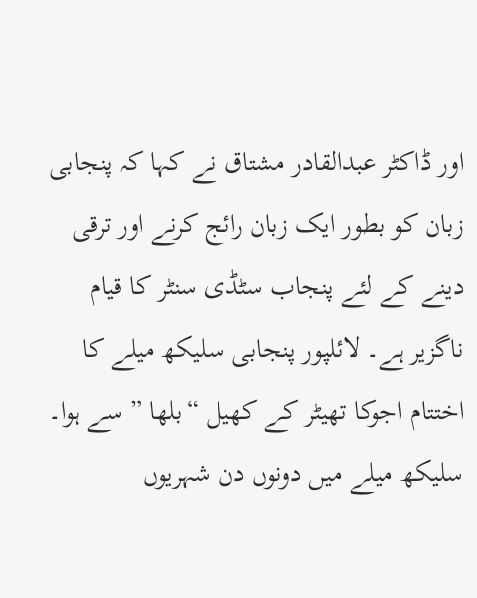اور ڈاکٹر عبدالقادر مشتاق نے کہا کہ پنجابی زبان کو بطور ایک زبان رائج کرنے اور ترقی دینے کے لئے پنجاب سٹڈی سنٹر کا قیام ناگزیر ہے۔ لائلپور پنجابی سلیکھ میلے کا اختتام اجوکا تھیٹر کے کھیل “بلھا ” سے ہوا۔ سلیکھ میلے میں دونوں دن شہریوں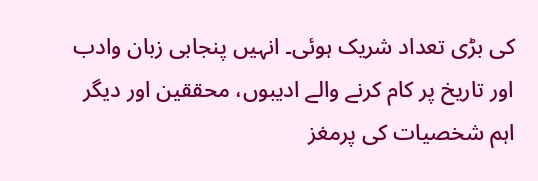کی بڑی تعداد شریک ہوئی۔ انہیں پنجابی زبان وادب اور تاریخ پر کام کرنے والے ادیبوں، محققین اور دیگر اہم شخصیات کی پرمغز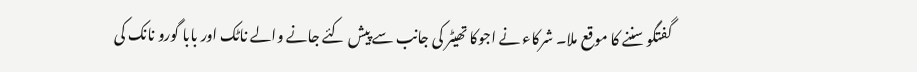گفتگو سننے کا موقع ملا۔ شرکاء نے اجوکا تھیٹر کی جانب سے پیش کئے جانے والے ناٹک اور بابا گورو نانک کی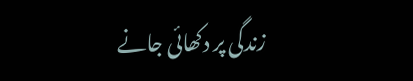زندگی پر دکھائی جانے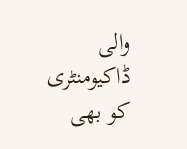والی ڈاکیومنٹری کو بھی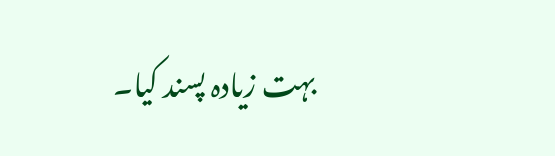بہت زیادہ پسند کیا۔